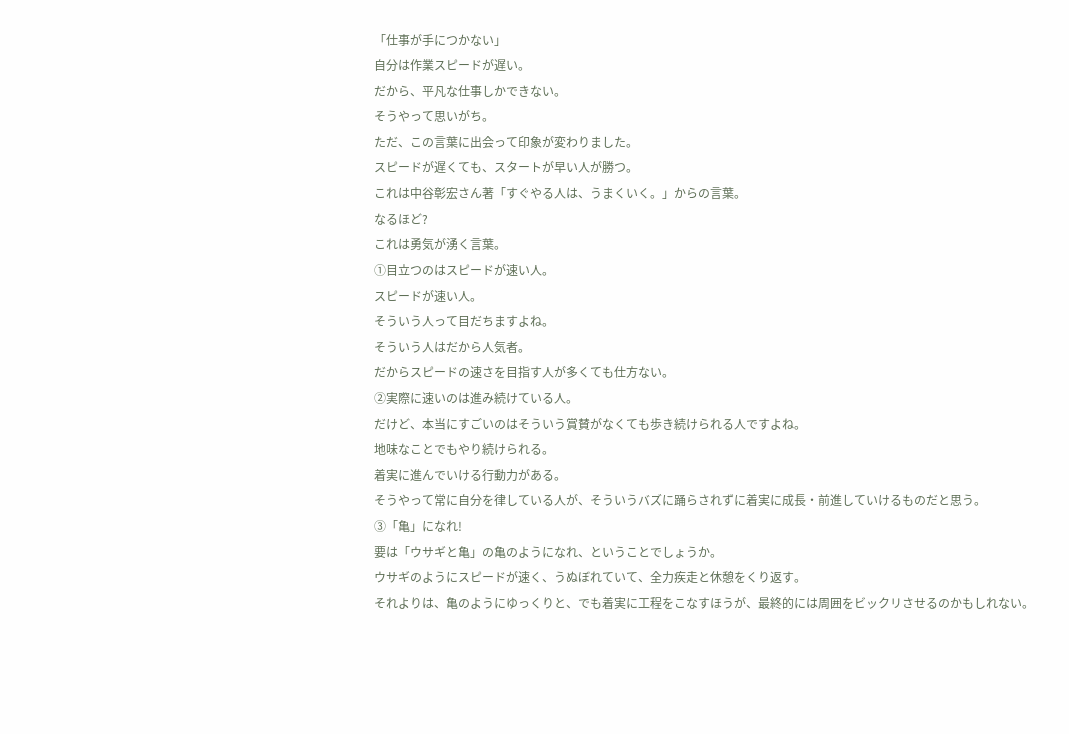「仕事が手につかない」
自分は作業スピードが遅い。
だから、平凡な仕事しかできない。
そうやって思いがち。
ただ、この言葉に出会って印象が変わりました。
スピードが遅くても、スタートが早い人が勝つ。
これは中谷彰宏さん著「すぐやる人は、うまくいく。」からの言葉。
なるほど?
これは勇気が湧く言葉。
①目立つのはスピードが速い人。
スピードが速い人。
そういう人って目だちますよね。
そういう人はだから人気者。
だからスピードの速さを目指す人が多くても仕方ない。
②実際に速いのは進み続けている人。
だけど、本当にすごいのはそういう賞賛がなくても歩き続けられる人ですよね。
地味なことでもやり続けられる。
着実に進んでいける行動力がある。
そうやって常に自分を律している人が、そういうバズに踊らされずに着実に成長・前進していけるものだと思う。
③「亀」になれ!
要は「ウサギと亀」の亀のようになれ、ということでしょうか。
ウサギのようにスピードが速く、うぬぼれていて、全力疾走と休憩をくり返す。
それよりは、亀のようにゆっくりと、でも着実に工程をこなすほうが、最終的には周囲をビックリさせるのかもしれない。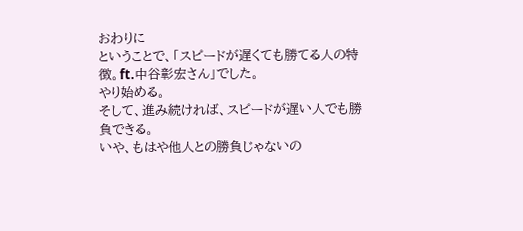おわりに
ということで、「スピードが遅くても勝てる人の特徴。ft.中谷彰宏さん」でした。
やり始める。
そして、進み続ければ、スピードが遅い人でも勝負できる。
いや、もはや他人との勝負じゃないの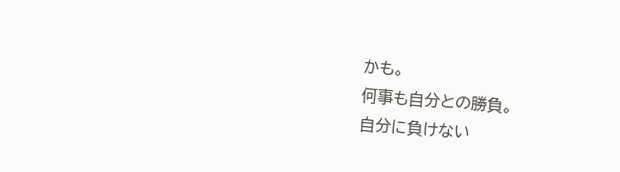かも。
何事も自分との勝負。
自分に負けない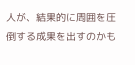人が、結果的に周囲を圧倒する成果を出すのかも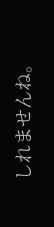しれませんね。